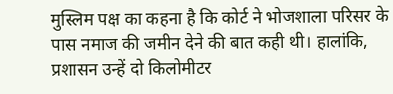मुस्लिम पक्ष का कहना है कि कोर्ट ने भोजशाला परिसर के पास नमाज की जमीन देने की बात कही थी। हालांकि, प्रशासन उन्हें दो किलोमीटर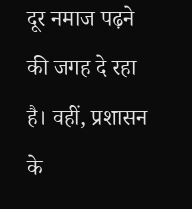दूर नमाज पढ़ने की जगह दे रहा है। वहीं, प्रशासन के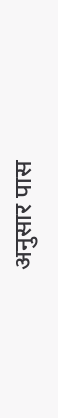अनुसार पास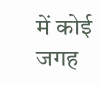में कोई जगह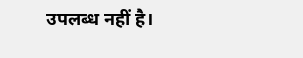उपलब्ध नहीं है।